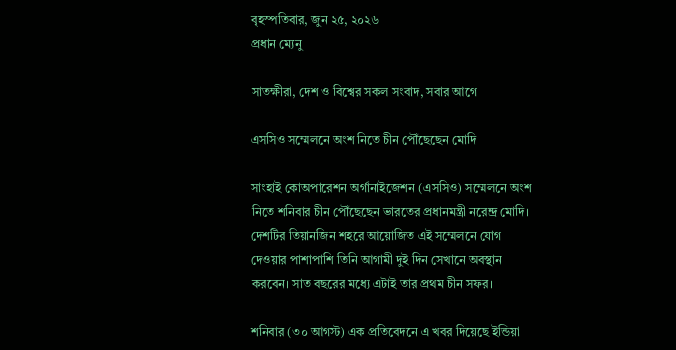বৃহস্পতিবার, জুন ২৫, ২০২৬
প্রধান ম্যেনু

সাতক্ষীরা, দেশ ও বিশ্বের সকল সংবাদ, সবার আগে

এসসিও সম্মেলনে অংশ নিতে চীন পৌঁছেছেন মোদি

সাংহাই কোঅপারেশন অর্গানাইজেশন (এসসিও) সম্মেলনে অংশ নিতে শনিবার চীন পৌঁছেছেন ভারতের প্রধানমন্ত্রী নরেন্দ্র মোদি। দেশটির তিয়ানজিন শহরে আয়োজিত এই সম্মেলনে যোগ দেওয়ার পাশাপাশি তিনি আগামী দুই দিন সেখানে অবস্থান করবেন। সাত বছরের মধ্যে এটাই তার প্রথম চীন সফর।

শনিবার (৩০ আগস্ট) এক প্রতিবেদনে এ খবর দিয়েছে ইন্ডিয়া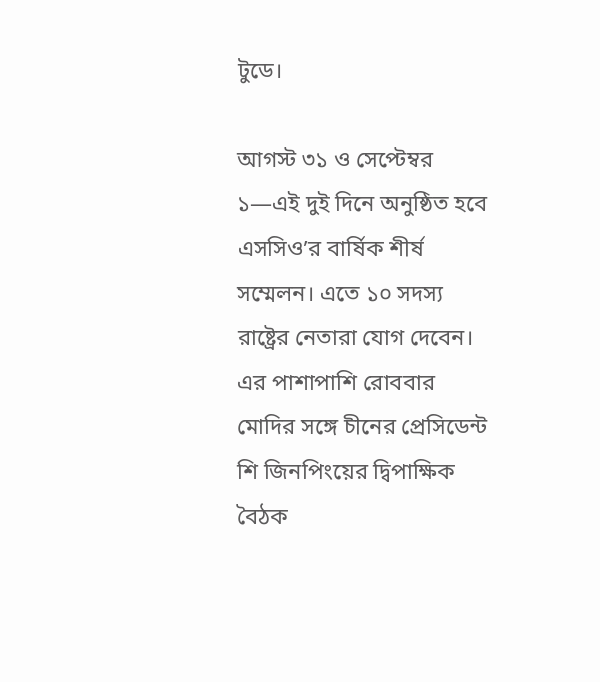টুডে।

আগস্ট ৩১ ও সেপ্টেম্বর ১—এই দুই দিনে অনুষ্ঠিত হবে এসসিও’র বার্ষিক শীর্ষ সম্মেলন। এতে ১০ সদস্য রাষ্ট্রের নেতারা যোগ দেবেন। এর পাশাপাশি রোববার মোদির সঙ্গে চীনের প্রেসিডেন্ট শি জিনপিংয়ের দ্বিপাক্ষিক বৈঠক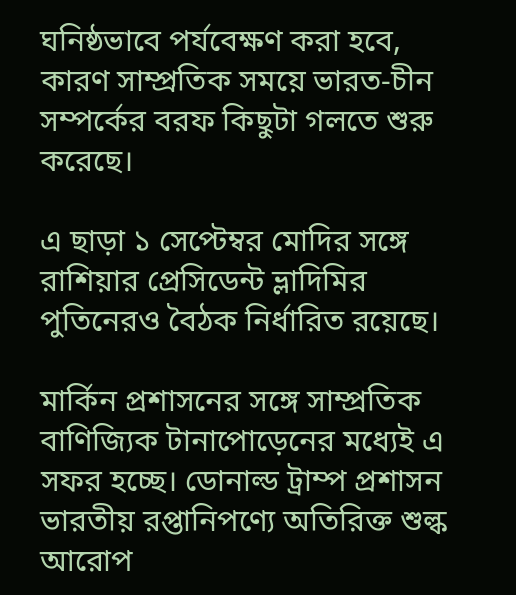ঘনিষ্ঠভাবে পর্যবেক্ষণ করা হবে, কারণ সাম্প্রতিক সময়ে ভারত-চীন সম্পর্কের বরফ কিছুটা গলতে শুরু করেছে।

এ ছাড়া ১ সেপ্টেম্বর মোদির সঙ্গে রাশিয়ার প্রেসিডেন্ট ভ্লাদিমির পুতিনেরও বৈঠক নির্ধারিত রয়েছে।

মার্কিন প্রশাসনের সঙ্গে সাম্প্রতিক বাণিজ্যিক টানাপোড়েনের মধ্যেই এ সফর হচ্ছে। ডোনাল্ড ট্রাম্প প্রশাসন ভারতীয় রপ্তানিপণ্যে অতিরিক্ত শুল্ক আরোপ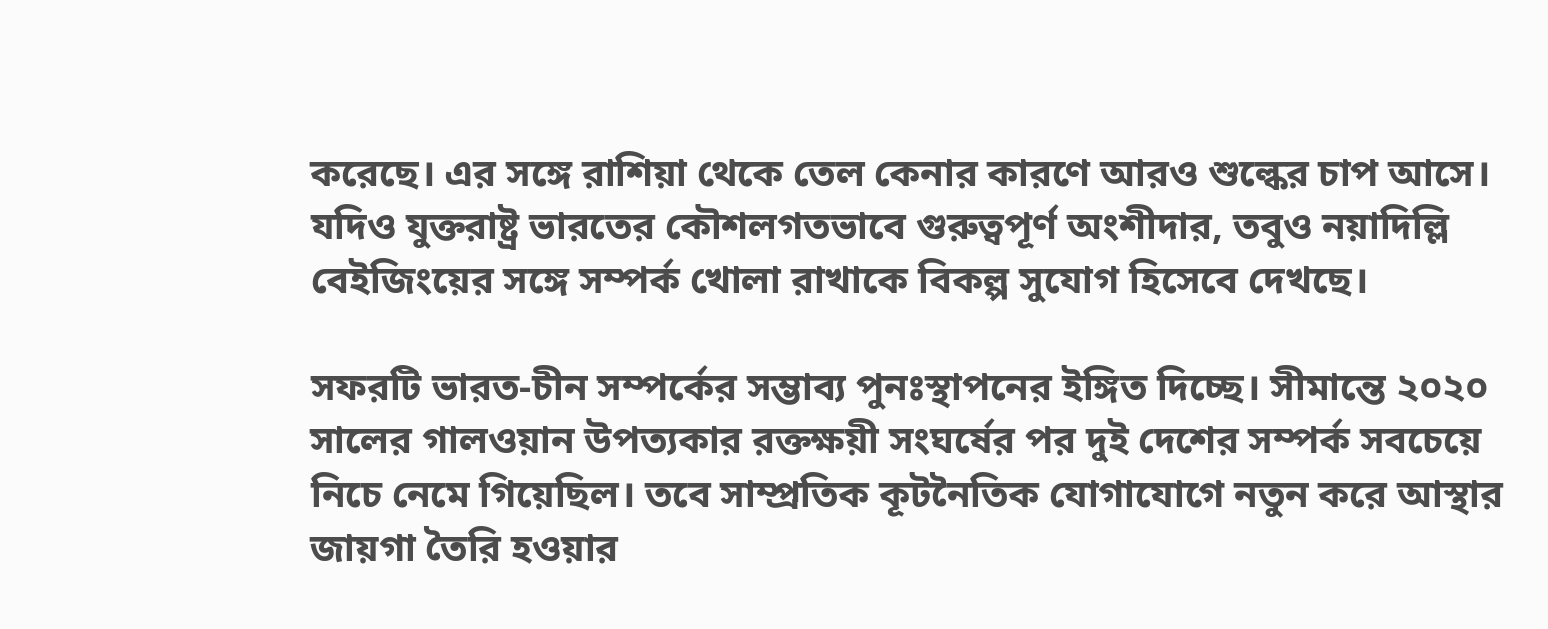করেছে। এর সঙ্গে রাশিয়া থেকে তেল কেনার কারণে আরও শুল্কের চাপ আসে। যদিও যুক্তরাষ্ট্র ভারতের কৌশলগতভাবে গুরুত্বপূর্ণ অংশীদার, তবুও নয়াদিল্লি বেইজিংয়ের সঙ্গে সম্পর্ক খোলা রাখাকে বিকল্প সুযোগ হিসেবে দেখছে।

সফরটি ভারত-চীন সম্পর্কের সম্ভাব্য পুনঃস্থাপনের ইঙ্গিত দিচ্ছে। সীমান্তে ২০২০ সালের গালওয়ান উপত্যকার রক্তক্ষয়ী সংঘর্ষের পর দুই দেশের সম্পর্ক সবচেয়ে নিচে নেমে গিয়েছিল। তবে সাম্প্রতিক কূটনৈতিক যোগাযোগে নতুন করে আস্থার জায়গা তৈরি হওয়ার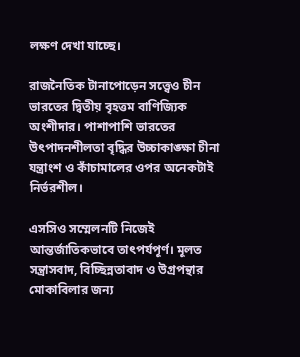লক্ষণ দেখা যাচ্ছে।

রাজনৈতিক টানাপোড়েন সত্ত্বেও চীন ভারতের দ্বিতীয় বৃহত্তম বাণিজ্যিক অংশীদার। পাশাপাশি ভারতের উৎপাদনশীলতা বৃদ্ধির উচ্চাকাঙ্ক্ষা চীনা যন্ত্রাংশ ও কাঁচামালের ওপর অনেকটাই নির্ভরশীল।

এসসিও সম্মেলনটি নিজেই আন্তর্জাতিকভাবে তাৎপর্যপূর্ণ। মূলত সন্ত্রাসবাদ, বিচ্ছিন্নতাবাদ ও উগ্রপন্থার মোকাবিলার জন্য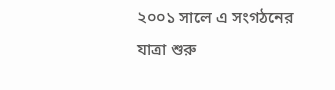২০০১ সালে এ সংগঠনের যাত্রা শুরু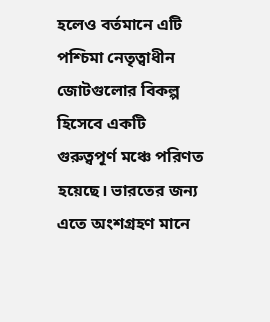হলেও বর্তমানে এটি পশ্চিমা নেতৃত্বাধীন জোটগুলোর বিকল্প হিসেবে একটি গুরুত্বপূর্ণ মঞ্চে পরিণত হয়েছে। ভারতের জন্য এতে অংশগ্রহণ মানে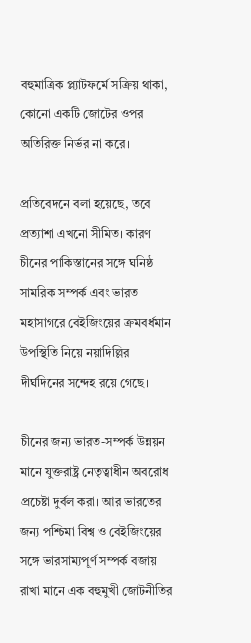বহুমাত্রিক প্ল্যাটফর্মে সক্রিয় থাকা, কোনো একটি জোটের ওপর অতিরিক্ত নির্ভর না করে।

প্রতিবেদনে বলা হয়েছে, তবে প্রত্যাশা এখনো সীমিত। কারণ চীনের পাকিস্তানের সঙ্গে ঘনিষ্ঠ সামরিক সম্পর্ক এবং ভারত মহাসাগরে বেইজিংয়ের ক্রমবর্ধমান উপস্থিতি নিয়ে নয়াদিল্লির দীর্ঘদিনের সন্দেহ রয়ে গেছে।

চীনের জন্য ভারত-সম্পর্ক উন্নয়ন মানে যুক্তরাষ্ট্র নেতৃত্বাধীন অবরোধ প্রচেষ্টা দুর্বল করা। আর ভারতের জন্য পশ্চিমা বিশ্ব ও বেইজিংয়ের সঙ্গে ভারসাম্যপূর্ণ সম্পর্ক বজায় রাখা মানে এক বহুমুখী জোটনীতির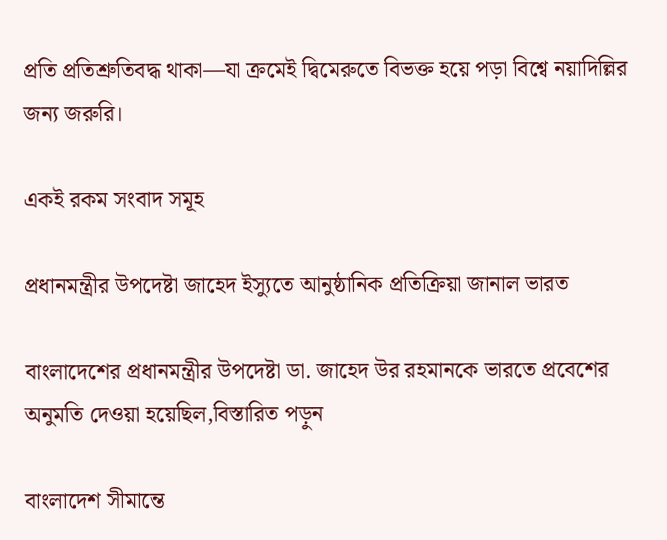প্রতি প্রতিশ্রুতিবদ্ধ থাকা—যা ক্রমেই দ্বিমেরুতে বিভক্ত হয়ে পড়া বিশ্বে নয়াদিল্লির জন্য জরুরি।

একই রকম সংবাদ সমূহ

প্রধানমন্ত্রীর উপদেষ্টা জাহেদ ইস্যুতে আনুষ্ঠানিক প্রতিক্রিয়া জানাল ভারত

বাংলাদেশের প্রধানমন্ত্রীর উপদেষ্টা ডা. জাহেদ উর রহমানকে ভারতে প্রবেশের অনুমতি দেওয়া হয়েছিল,বিস্তারিত পড়ুন

বাংলাদেশ সীমান্তে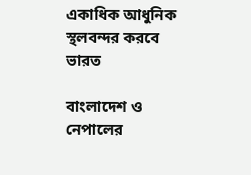একাধিক আধুনিক স্থলবন্দর করবে ভারত

বাংলাদেশ ও নেপালের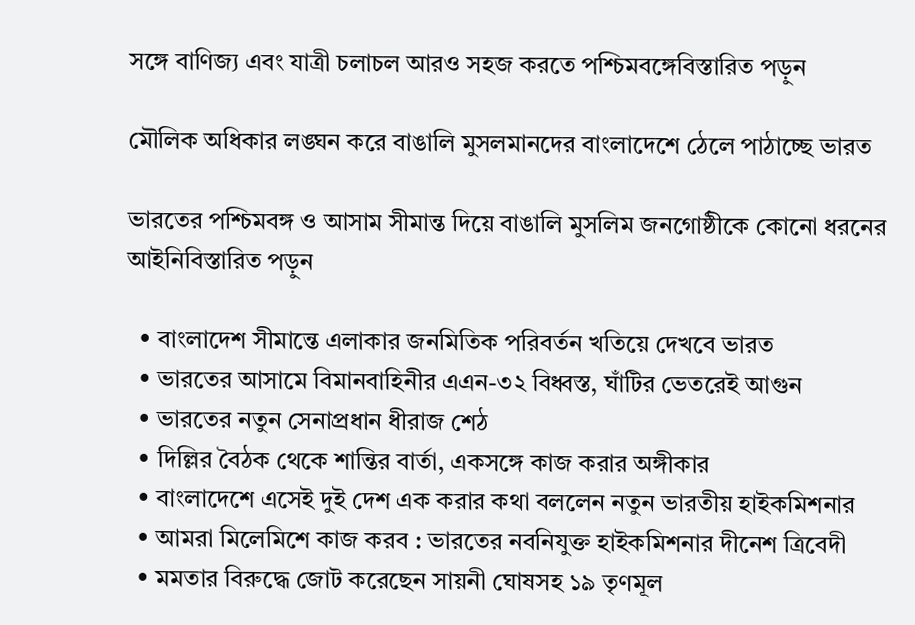সঙ্গে বাণিজ্য এবং যাত্রী চলাচল আরও সহজ করতে পশ্চিমবঙ্গেবিস্তারিত পড়ুন

মৌলিক অধিকার লঙ্ঘন করে বাঙালি মুসলমানদের বাংলাদেশে ঠেলে পাঠাচ্ছে ভারত

ভারতের পশ্চিমবঙ্গ ও আসাম সীমান্ত দিয়ে বাঙালি মুসলিম জনগোষ্ঠীকে কোনো ধরনের আইনিবিস্তারিত পড়ুন

  • বাংলাদেশ সীমান্তে এলাকার জনমিতিক পরিবর্তন খতিয়ে দেখবে ভারত
  • ভারতের আসামে বিমানবাহিনীর এএন-৩২ বিধ্বস্ত, ঘাঁটির ভেতরেই আগুন
  • ভারতের নতুন সেনাপ্রধান ধীরাজ শেঠ
  • দিল্লির বৈঠক থেকে শান্তির বার্তা, একসঙ্গে কাজ করার অঙ্গীকার
  • বাংলাদেশে এসেই দুই দেশ এক করার কথা বললেন নতুন ভারতীয় হাইকমিশনার
  • আমরা মিলেমিশে কাজ করব : ভারতের নবনিযুক্ত হাইকমিশনার দীনেশ ত্রিবেদী
  • মমতার বিরুদ্ধে জোট করেছেন সায়নী ঘোষসহ ১৯ তৃণমূল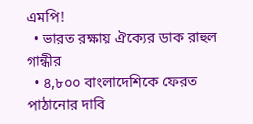এমপি!
  • ভারত রক্ষায় ঐক্যের ডাক রাহুল গান্ধীর
  • ৪,৮০০ বাংলাদেশিকে ফেরত পাঠানোর দাবি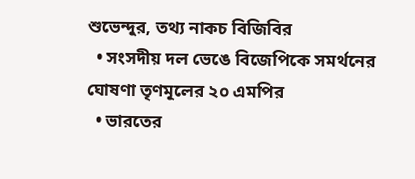শুভেন্দুর, তথ্য নাকচ বিজিবির
  • সংসদীয় দল ভেঙে বিজেপিকে সমর্থনের ঘোষণা তৃণমূলের ২০ এমপির
  • ভারতের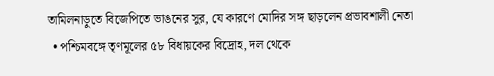তামিলনাড়ুতে বিজেপিতে ভাঙনের সুর, যে কারণে মোদির সঙ্গ ছাড়লেন প্রভাবশালী নেতা
  • পশ্চিমবঙ্গে তৃণমূলের ৫৮ বিধায়কের বিদ্রোহ, দল থেকে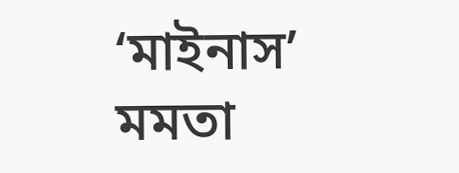‘মাইনাস’ মমতা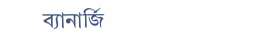ব্যানার্জি